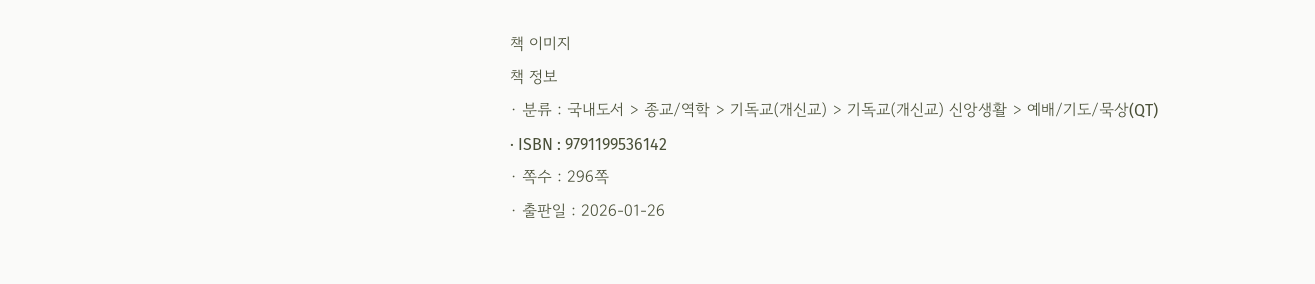책 이미지
책 정보
· 분류 : 국내도서 > 종교/역학 > 기독교(개신교) > 기독교(개신교) 신앙생활 > 예배/기도/묵상(QT)
· ISBN : 9791199536142
· 쪽수 : 296쪽
· 출판일 : 2026-01-26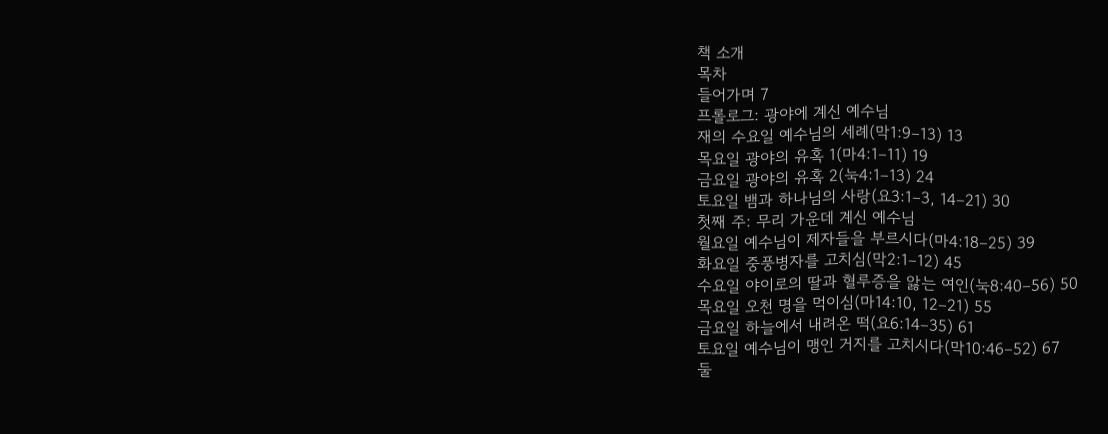책 소개
목차
들어가며 7
프롤로그: 광야에 계신 예수님
재의 수요일 예수님의 세례(막1:9–13) 13
목요일 광야의 유혹 1(마4:1–11) 19
금요일 광야의 유혹 2(눅4:1–13) 24
토요일 뱀과 하나님의 사랑(요3:1–3, 14–21) 30
첫째 주: 무리 가운데 계신 예수님
월요일 예수님이 제자들을 부르시다(마4:18–25) 39
화요일 중풍병자를 고치심(막2:1–12) 45
수요일 야이로의 딸과 혈루증을 앓는 여인(눅8:40–56) 50
목요일 오천 명을 먹이심(마14:10, 12–21) 55
금요일 하늘에서 내려온 떡(요6:14–35) 61
토요일 예수님이 맹인 거지를 고치시다(막10:46–52) 67
둘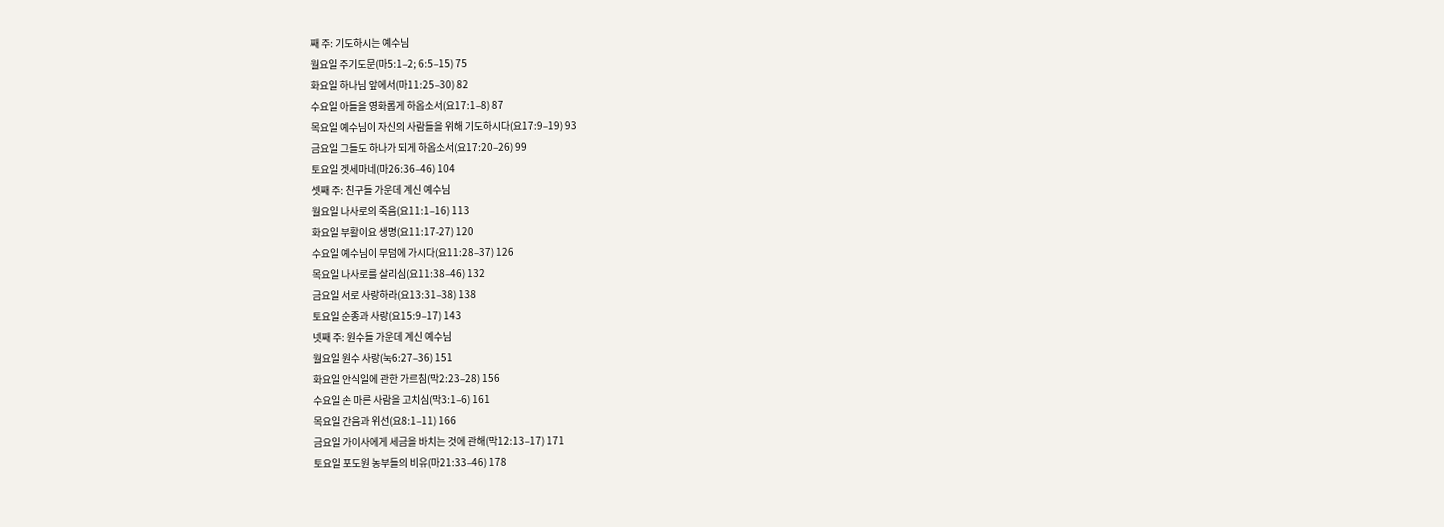째 주: 기도하시는 예수님
월요일 주기도문(마5:1–2; 6:5–15) 75
화요일 하나님 앞에서(마11:25–30) 82
수요일 아들을 영화롭게 하옵소서(요17:1–8) 87
목요일 예수님이 자신의 사람들을 위해 기도하시다(요17:9–19) 93
금요일 그들도 하나가 되게 하옵소서(요17:20–26) 99
토요일 겟세마네(마26:36–46) 104
셋째 주: 친구들 가운데 계신 예수님
월요일 나사로의 죽음(요11:1–16) 113
화요일 부활이요 생명(요11:17-27) 120
수요일 예수님이 무덤에 가시다(요11:28–37) 126
목요일 나사로를 살리심(요11:38–46) 132
금요일 서로 사랑하라(요13:31–38) 138
토요일 순종과 사랑(요15:9–17) 143
넷째 주: 원수들 가운데 계신 예수님
월요일 원수 사랑(눅6:27–36) 151
화요일 안식일에 관한 가르침(막2:23–28) 156
수요일 손 마른 사람을 고치심(막3:1–6) 161
목요일 간음과 위선(요8:1–11) 166
금요일 가이사에게 세금을 바치는 것에 관해(막12:13–17) 171
토요일 포도원 농부들의 비유(마21:33–46) 178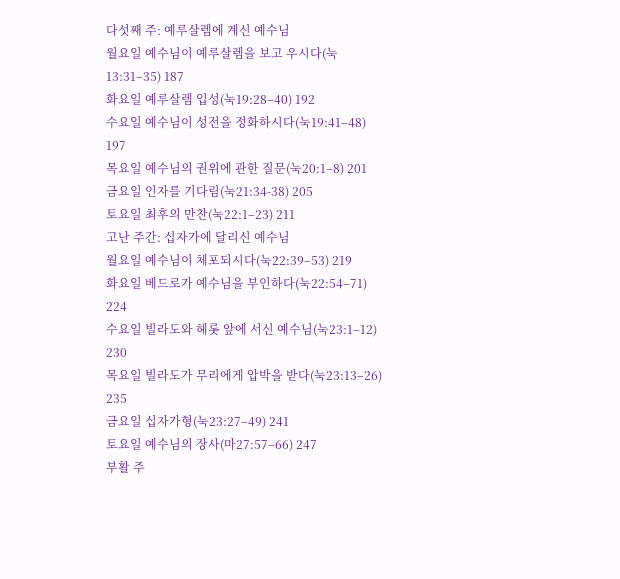다섯째 주: 예루살렘에 계신 예수님
월요일 예수님이 예루살렘을 보고 우시다(눅13:31–35) 187
화요일 예루살렘 입성(눅19:28–40) 192
수요일 예수님이 성전을 정화하시다(눅19:41–48) 197
목요일 예수님의 권위에 관한 질문(눅20:1–8) 201
금요일 인자를 기다림(눅21:34-38) 205
토요일 최후의 만찬(눅22:1–23) 211
고난 주간: 십자가에 달리신 예수님
월요일 예수님이 체포되시다(눅22:39–53) 219
화요일 베드로가 예수님을 부인하다(눅22:54–71) 224
수요일 빌라도와 헤롯 앞에 서신 예수님(눅23:1–12) 230
목요일 빌라도가 무리에게 압박을 받다(눅23:13–26) 235
금요일 십자가형(눅23:27–49) 241
토요일 예수님의 장사(마27:57–66) 247
부활 주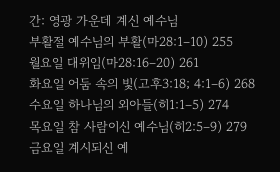간: 영광 가운데 계신 예수님
부활절 예수님의 부활(마28:1–10) 255
월요일 대위임(마28:16–20) 261
화요일 어둠 속의 빛(고후3:18; 4:1–6) 268
수요일 하나님의 외아들(히1:1–5) 274
목요일 참 사람이신 예수님(히2:5–9) 279
금요일 계시되신 예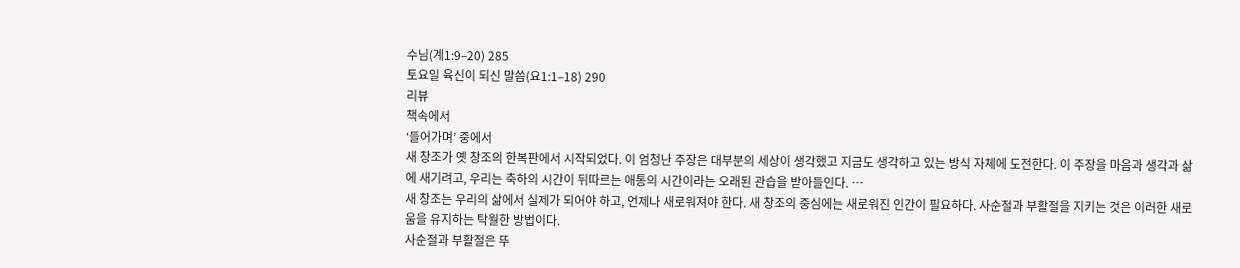수님(계1:9–20) 285
토요일 육신이 되신 말씀(요1:1–18) 290
리뷰
책속에서
‘들어가며’ 중에서
새 창조가 옛 창조의 한복판에서 시작되었다. 이 엄청난 주장은 대부분의 세상이 생각했고 지금도 생각하고 있는 방식 자체에 도전한다. 이 주장을 마음과 생각과 삶에 새기려고, 우리는 축하의 시간이 뒤따르는 애통의 시간이라는 오래된 관습을 받아들인다. …
새 창조는 우리의 삶에서 실제가 되어야 하고, 언제나 새로워져야 한다. 새 창조의 중심에는 새로워진 인간이 필요하다. 사순절과 부활절을 지키는 것은 이러한 새로움을 유지하는 탁월한 방법이다.
사순절과 부활절은 뚜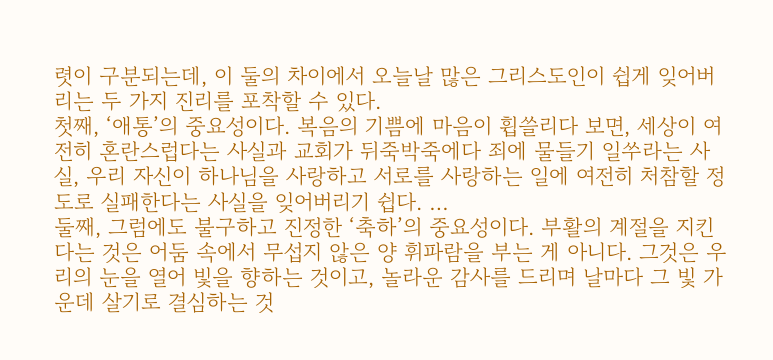렷이 구분되는데, 이 둘의 차이에서 오늘날 많은 그리스도인이 쉽게 잊어버리는 두 가지 진리를 포착할 수 있다.
첫째, ‘애통’의 중요성이다. 복음의 기쁨에 마음이 휩쓸리다 보면, 세상이 여전히 혼란스럽다는 사실과 교회가 뒤죽박죽에다 죄에 물들기 일쑤라는 사실, 우리 자신이 하나님을 사랑하고 서로를 사랑하는 일에 여전히 처참할 정도로 실패한다는 사실을 잊어버리기 쉽다. …
둘째, 그럼에도 불구하고 진정한 ‘축하’의 중요성이다. 부활의 계절을 지킨다는 것은 어둠 속에서 무섭지 않은 양 휘파람을 부는 게 아니다. 그것은 우리의 눈을 열어 빛을 향하는 것이고, 놀라운 감사를 드리며 날마다 그 빛 가운데 살기로 결심하는 것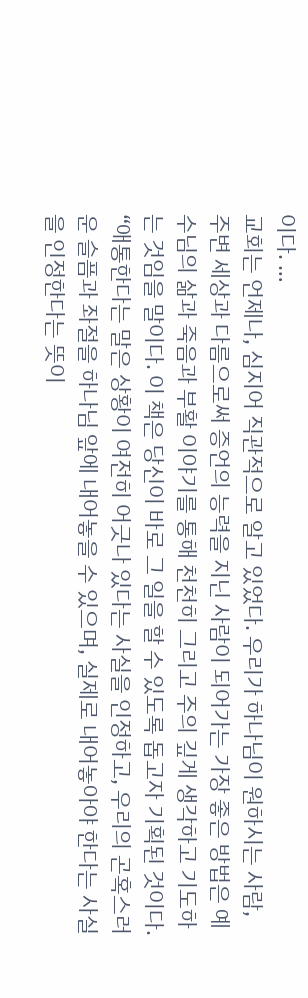이다. …
교회는 언제나, 심지어 직관적으로 알고 있었다. 우리가 하나님이 원하시는 사람, 주변 세상과 다름으로써 증언의 능력을 지닌 사람이 되어가는 가장 좋은 방법은 예수님의 삶과 죽음과 부활 이야기를 통해 천천히 그리고 주의 깊게 생각하고 기도하는 것임을 말이다. 이 책은 당신이 바로 그 일을 할 수 있도록 돕고자 기획된 것이다.
“애통한다는 말은 상황이 여전히 어긋나 있다는 사실을 인정하고, 우리의 곤혹스러운 슬픔과 좌절을 하나님 앞에 내어놓을 수 있으며, 실제로 내어놓아야 한다는 사실을 인정한다는 뜻이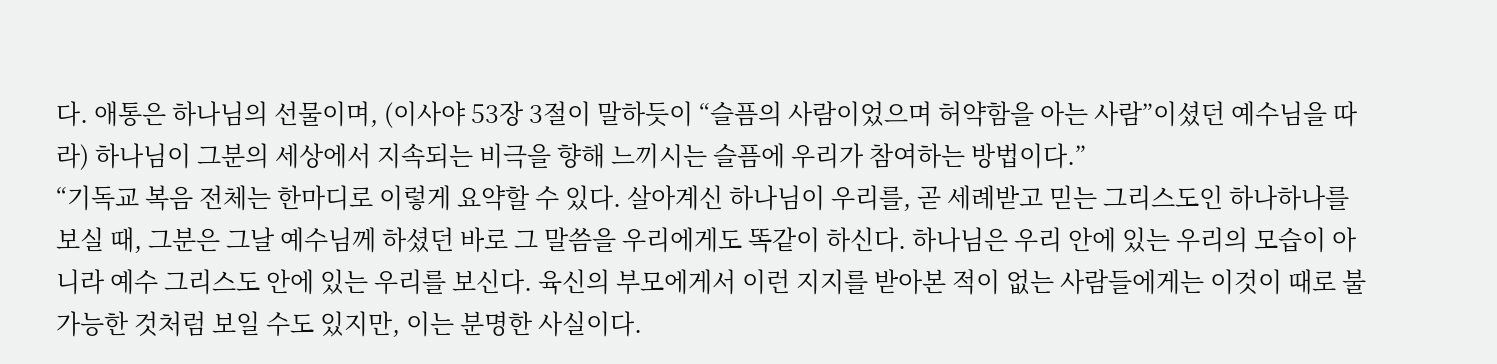다. 애통은 하나님의 선물이며, (이사야 53장 3절이 말하듯이 “슬픔의 사람이었으며 허약함을 아는 사람”이셨던 예수님을 따라) 하나님이 그분의 세상에서 지속되는 비극을 향해 느끼시는 슬픔에 우리가 참여하는 방법이다.”
“기독교 복음 전체는 한마디로 이렇게 요약할 수 있다. 살아계신 하나님이 우리를, 곧 세례받고 믿는 그리스도인 하나하나를 보실 때, 그분은 그날 예수님께 하셨던 바로 그 말씀을 우리에게도 똑같이 하신다. 하나님은 우리 안에 있는 우리의 모습이 아니라 예수 그리스도 안에 있는 우리를 보신다. 육신의 부모에게서 이런 지지를 받아본 적이 없는 사람들에게는 이것이 때로 불가능한 것처럼 보일 수도 있지만, 이는 분명한 사실이다.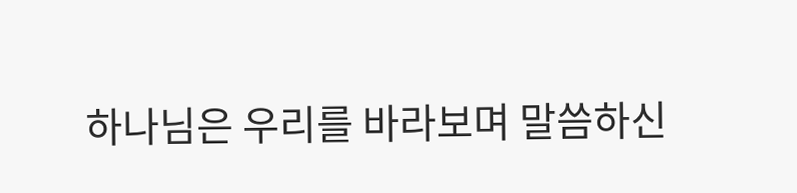하나님은 우리를 바라보며 말씀하신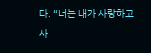다. “너는 내가 사랑하고 사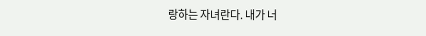랑하는 자녀란다. 내가 너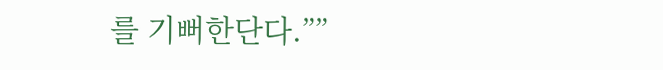를 기뻐한단다.””